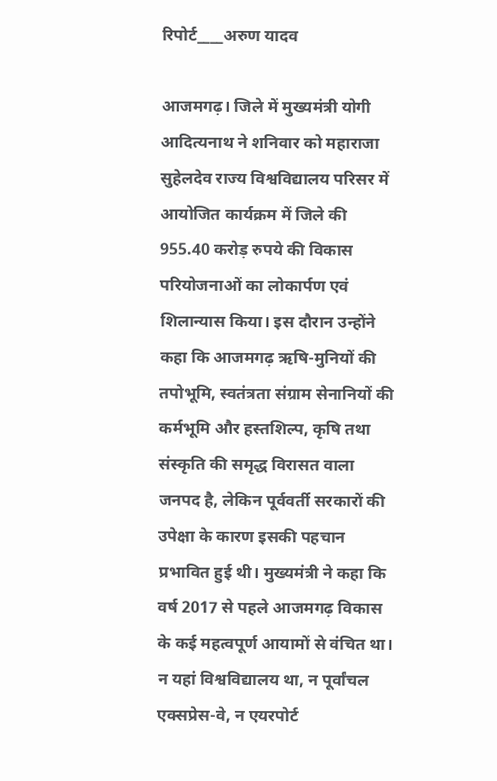रिपोर्ट____अरुण यादव

आजमगढ़। जिले में मुख्यमंत्री योगी आदित्यनाथ ने शनिवार को महाराजा सुहेलदेव राज्य विश्वविद्यालय परिसर में आयोजित कार्यक्रम में जिले की 955.40 करोड़ रुपये की विकास परियोजनाओं का लोकार्पण एवं शिलान्यास किया। इस दौरान उन्होंने कहा कि आजमगढ़ ऋषि-मुनियों की तपोभूमि, स्वतंत्रता संग्राम सेनानियों की कर्मभूमि और हस्तशिल्प, कृषि तथा संस्कृति की समृद्ध विरासत वाला जनपद है, लेकिन पूर्ववर्ती सरकारों की उपेक्षा के कारण इसकी पहचान प्रभावित हुई थी। मुख्यमंत्री ने कहा कि वर्ष 2017 से पहले आजमगढ़ विकास के कई महत्वपूर्ण आयामों से वंचित था। न यहां विश्वविद्यालय था, न पूर्वांचल एक्सप्रेस-वे, न एयरपोर्ट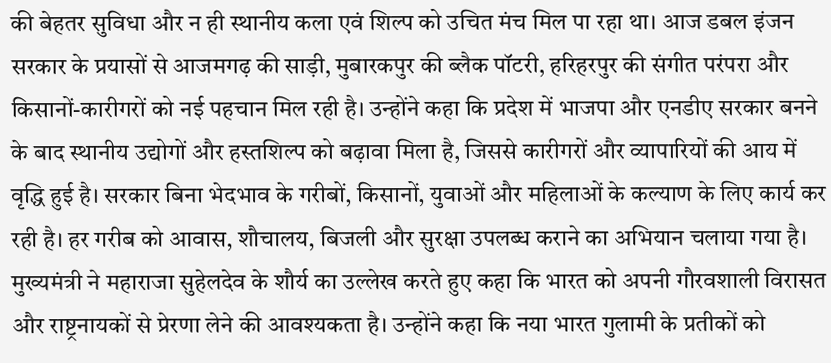की बेहतर सुविधा और न ही स्थानीय कला एवं शिल्प को उचित मंच मिल पा रहा था। आज डबल इंजन सरकार के प्रयासों से आजमगढ़ की साड़ी, मुबारकपुर की ब्लैक पॉटरी, हरिहरपुर की संगीत परंपरा और किसानों-कारीगरों को नई पहचान मिल रही है। उन्होंने कहा कि प्रदेश में भाजपा और एनडीए सरकार बनने के बाद स्थानीय उद्योगों और हस्तशिल्प को बढ़ावा मिला है, जिससे कारीगरों और व्यापारियों की आय में वृद्धि हुई है। सरकार बिना भेदभाव के गरीबों, किसानों, युवाओं और महिलाओं के कल्याण के लिए कार्य कर रही है। हर गरीब को आवास, शौचालय, बिजली और सुरक्षा उपलब्ध कराने का अभियान चलाया गया है। मुख्यमंत्री ने महाराजा सुहेलदेव के शौर्य का उल्लेख करते हुए कहा कि भारत को अपनी गौरवशाली विरासत और राष्ट्रनायकों से प्रेरणा लेने की आवश्यकता है। उन्होंने कहा कि नया भारत गुलामी के प्रतीकों को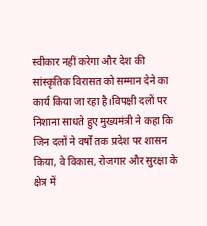स्वीकार नहीं करेगा और देश की सांस्कृतिक विरासत को सम्मान देने का कार्य किया जा रहा है।विपक्षी दलों पर निशाना साधते हुए मुख्यमंत्री ने कहा कि जिन दलों ने वर्षों तक प्रदेश पर शासन किया, वे विकास, रोजगार और सुरक्षा के क्षेत्र में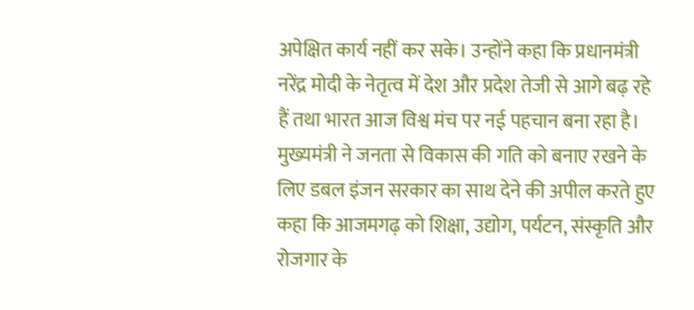अपेक्षित कार्य नहीं कर सके। उन्होंने कहा कि प्रधानमंत्री नरेंद्र मोदी के नेतृत्व में देश और प्रदेश तेजी से आगे बढ़ रहे हैं तथा भारत आज विश्व मंच पर नई पहचान बना रहा है। मुख्यमंत्री ने जनता से विकास की गति को बनाए रखने के लिए डबल इंजन सरकार का साथ देने की अपील करते हुए कहा कि आजमगढ़ को शिक्षा, उद्योग, पर्यटन, संस्कृति और रोजगार के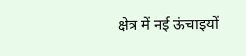क्षेत्र में नई ऊंचाइयों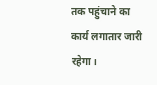तक पहुंचाने का कार्य लगातार जारी रहेगा।